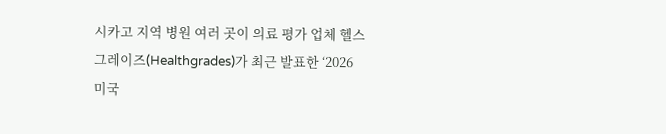시카고 지역 병원 여러 곳이 의료 평가 업체 헬스그레이즈(Healthgrades)가 최근 발표한 ‘2026 미국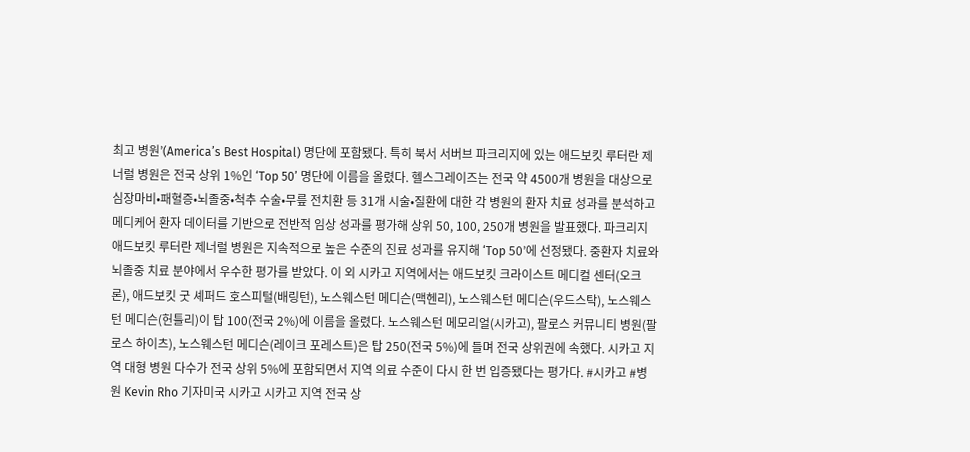최고 병원’(America’s Best Hospital) 명단에 포함됐다. 특히 북서 서버브 파크리지에 있는 애드보킷 루터란 제너럴 병원은 전국 상위 1%인 ‘Top 50’ 명단에 이름을 올렸다. 헬스그레이즈는 전국 약 4500개 병원을 대상으로 심장마비•패혈증•뇌졸중•척추 수술•무릎 전치환 등 31개 시술•질환에 대한 각 병원의 환자 치료 성과를 분석하고 메디케어 환자 데이터를 기반으로 전반적 임상 성과를 평가해 상위 50, 100, 250개 병원을 발표했다. 파크리지 애드보킷 루터란 제너럴 병원은 지속적으로 높은 수준의 진료 성과를 유지해 ‘Top 50’에 선정됐다. 중환자 치료와 뇌졸중 치료 분야에서 우수한 평가를 받았다. 이 외 시카고 지역에서는 애드보킷 크라이스트 메디컬 센터(오크론), 애드보킷 굿 셰퍼드 호스피털(배링턴), 노스웨스턴 메디슨(맥헨리), 노스웨스턴 메디슨(우드스탁), 노스웨스턴 메디슨(헌틀리)이 탑 100(전국 2%)에 이름을 올렸다. 노스웨스턴 메모리얼(시카고), 팔로스 커뮤니티 병원(팔로스 하이츠), 노스웨스턴 메디슨(레이크 포레스트)은 탑 250(전국 5%)에 들며 전국 상위권에 속했다. 시카고 지역 대형 병원 다수가 전국 상위 5%에 포함되면서 지역 의료 수준이 다시 한 번 입증됐다는 평가다. #시카고 #병원 Kevin Rho 기자미국 시카고 시카고 지역 전국 상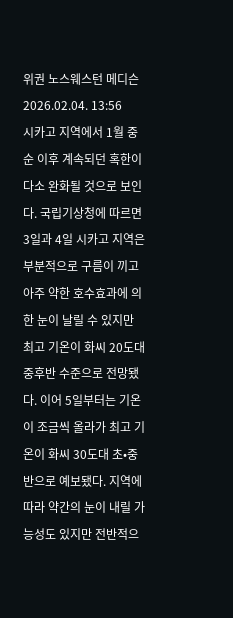위권 노스웨스턴 메디슨
2026.02.04. 13:56
시카고 지역에서 1월 중순 이후 계속되던 혹한이 다소 완화될 것으로 보인다. 국립기상청에 따르면 3일과 4일 시카고 지역은 부분적으로 구름이 끼고 아주 약한 호수효과에 의한 눈이 날릴 수 있지만 최고 기온이 화씨 20도대 중후반 수준으로 전망됐다. 이어 5일부터는 기온이 조금씩 올라가 최고 기온이 화씨 30도대 초•중반으로 예보됐다. 지역에 따라 약간의 눈이 내릴 가능성도 있지만 전반적으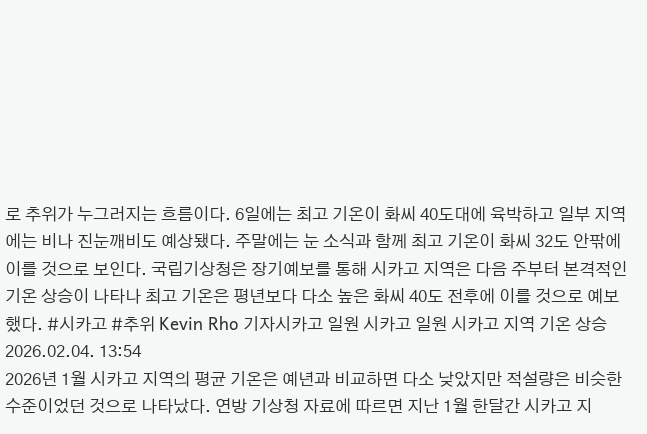로 추위가 누그러지는 흐름이다. 6일에는 최고 기온이 화씨 40도대에 육박하고 일부 지역에는 비나 진눈깨비도 예상됐다. 주말에는 눈 소식과 함께 최고 기온이 화씨 32도 안팎에 이를 것으로 보인다. 국립기상청은 장기예보를 통해 시카고 지역은 다음 주부터 본격적인 기온 상승이 나타나 최고 기온은 평년보다 다소 높은 화씨 40도 전후에 이를 것으로 예보했다. #시카고 #추위 Kevin Rho 기자시카고 일원 시카고 일원 시카고 지역 기온 상승
2026.02.04. 13:54
2026년 1월 시카고 지역의 평균 기온은 예년과 비교하면 다소 낮았지만 적설량은 비슷한 수준이었던 것으로 나타났다. 연방 기상청 자료에 따르면 지난 1월 한달간 시카고 지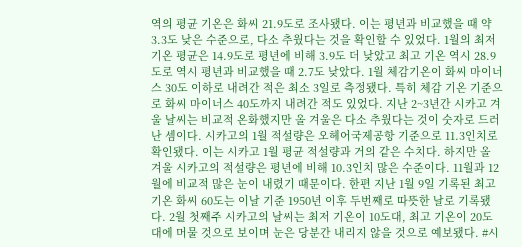역의 평균 기온은 화씨 21.9도로 조사됐다. 이는 평년과 비교했을 때 약 3.3도 낮은 수준으로, 다소 추웠다는 것을 확인할 수 있었다. 1월의 최저 기온 평균은 14.9도로 평년에 비해 3.9도 더 낮았고 최고 기온 역시 28.9도로 역시 평년과 비교했을 때 2.7도 낮았다. 1월 체감기온이 화씨 마이너스 30도 이하로 내려간 적은 최소 3일로 측정됐다. 특히 체감 기온 기준으로 화씨 마이너스 40도까지 내려간 적도 있었다. 지난 2~3년간 시카고 겨울 날씨는 비교적 온화했지만 올 겨울은 다소 추웠다는 것이 숫자로 드러난 셈이다. 시카고의 1월 적설량은 오헤어국제공항 기준으로 11.3인치로 확인됐다. 이는 시카고 1월 평균 적설량과 거의 같은 수치다. 하지만 올 겨울 시카고의 적설량은 평년에 비해 10.3인치 많은 수준이다. 11월과 12월에 비교적 많은 눈이 내렸기 때문이다. 한편 지난 1월 9일 기록된 최고 기온 화씨 60도는 이날 기준 1950년 이후 두번째로 따뜻한 날로 기록됐다. 2월 첫째주 시카고의 날씨는 최저 기온이 10도대, 최고 기온이 20도대에 머물 것으로 보이며 눈은 당분간 내리지 않을 것으로 예보됐다. #시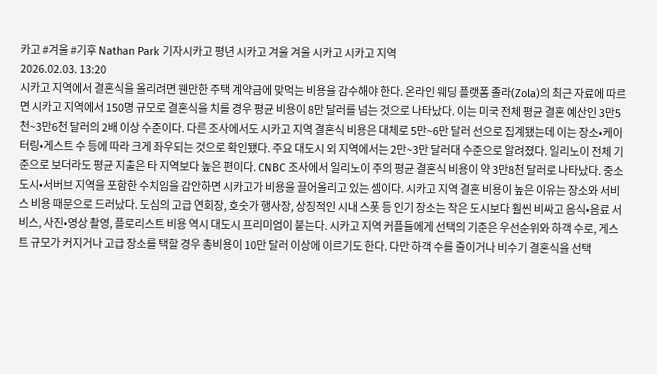카고 #겨울 #기후 Nathan Park 기자시카고 평년 시카고 겨울 겨울 시카고 시카고 지역
2026.02.03. 13:20
시카고 지역에서 결혼식을 올리려면 웬만한 주택 계약금에 맞먹는 비용을 감수해야 한다. 온라인 웨딩 플랫폼 졸라(Zola)의 최근 자료에 따르면 시카고 지역에서 150명 규모로 결혼식을 치를 경우 평균 비용이 8만 달러를 넘는 것으로 나타났다. 이는 미국 전체 평균 결혼 예산인 3만5천~3만6천 달러의 2배 이상 수준이다. 다른 조사에서도 시카고 지역 결혼식 비용은 대체로 5만~6만 달러 선으로 집계됐는데 이는 장소•케이터링•게스트 수 등에 따라 크게 좌우되는 것으로 확인됐다. 주요 대도시 외 지역에서는 2만~3만 달러대 수준으로 알려졌다. 일리노이 전체 기준으로 보더라도 평균 지출은 타 지역보다 높은 편이다. CNBC 조사에서 일리노이 주의 평균 결혼식 비용이 약 3만8천 달러로 나타났다. 중소도시•서버브 지역을 포함한 수치임을 감안하면 시카고가 비용을 끌어올리고 있는 셈이다. 시카고 지역 결혼 비용이 높은 이유는 장소와 서비스 비용 때문으로 드러났다. 도심의 고급 연회장, 호숫가 행사장, 상징적인 시내 스폿 등 인기 장소는 작은 도시보다 훨씬 비싸고 음식•음료 서비스, 사진•영상 촬영, 플로리스트 비용 역시 대도시 프리미엄이 붙는다. 시카고 지역 커플들에게 선택의 기준은 우선순위와 하객 수로, 게스트 규모가 커지거나 고급 장소를 택할 경우 총비용이 10만 달러 이상에 이르기도 한다. 다만 하객 수를 줄이거나 비수기 결혼식을 선택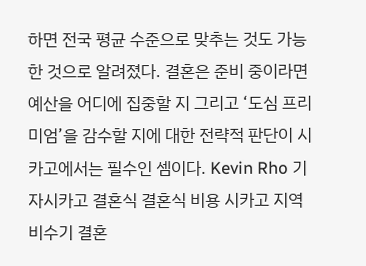하면 전국 평균 수준으로 맞추는 것도 가능한 것으로 알려졌다. 결혼은 준비 중이라면 예산을 어디에 집중할 지 그리고 ‘도심 프리미엄’을 감수할 지에 대한 전략적 판단이 시카고에서는 필수인 셈이다. Kevin Rho 기자시카고 결혼식 결혼식 비용 시카고 지역 비수기 결혼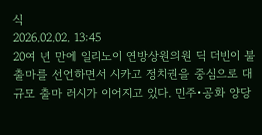식
2026.02.02. 13:45
20여 년 만에 일리노이 연방상원의원 딕 더빈이 불출마를 선언하면서 시카고 정치권을 중심으로 대규모 출마 러시가 이어지고 있다. 민주•공화 양당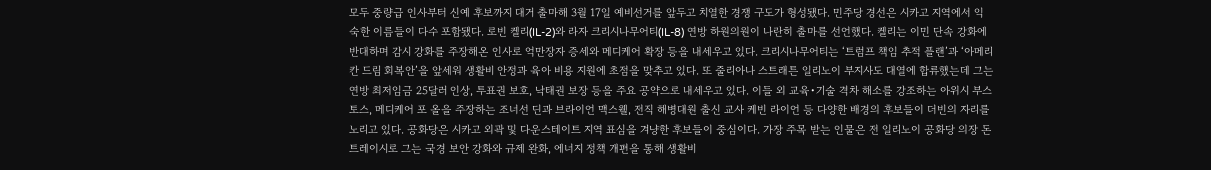모두 중량급 인사부터 신예 후보까지 대거 출마해 3월 17일 예비선거를 앞두고 치열한 경쟁 구도가 형성됐다. 민주당 경선은 시카고 지역에서 익숙한 이름들이 다수 포함됐다. 로빈 켈리(IL-2)와 라자 크리시나무어티(IL-8) 연방 하원의원이 나란히 출마를 선언했다. 켈리는 이민 단속 강화에 반대하며 감시 강화를 주장해온 인사로 억만장자 증세와 메디케어 확장 등을 내세우고 있다. 크리시나무어티는 ‘트럼프 책임 추적 플랜’과 ‘아메리칸 드림 회복안’을 앞세워 생활비 안정과 육아 비용 지원에 초점을 맞추고 있다. 또 줄리아나 스트래튼 일리노이 부지사도 대열에 합류했는데 그는 연방 최저임금 25달러 인상, 투표권 보호, 낙태권 보장 등을 주요 공약으로 내세우고 있다. 이들 외 교육•기술 격차 해소를 강조하는 아위시 부스토스, 메디케어 포 올을 주장하는 조너선 딘과 브라이언 맥스웰, 전직 해병대원 출신 교사 케빈 라이언 등 다양한 배경의 후보들이 더빈의 자리를 노리고 있다. 공화당은 시카고 외곽 및 다운스테이트 지역 표심을 겨냥한 후보들이 중심이다. 가장 주목 받는 인물은 전 일리노이 공화당 의장 돈 트레이시로 그는 국경 보안 강화와 규제 완화, 에너지 정책 개편을 통해 생활비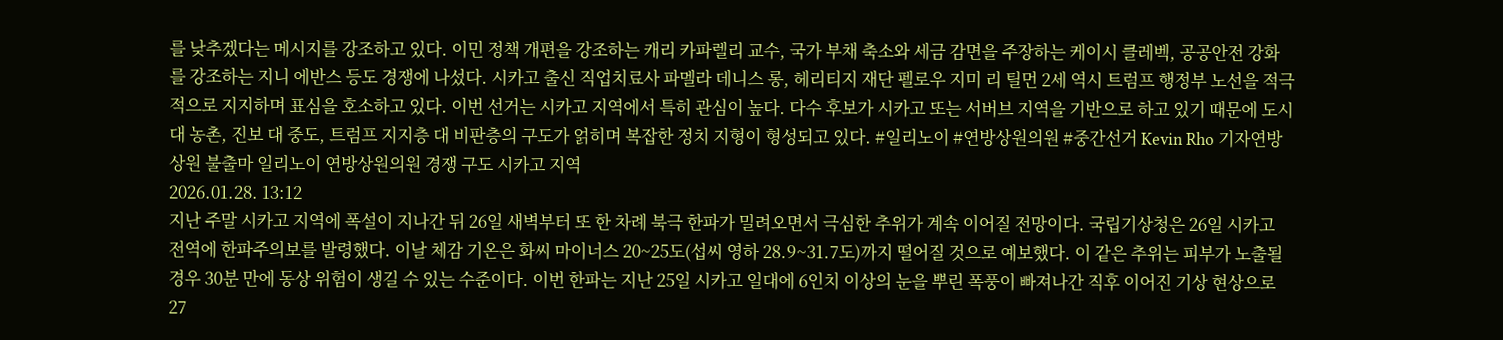를 낮추겠다는 메시지를 강조하고 있다. 이민 정책 개편을 강조하는 캐리 카파렐리 교수, 국가 부채 축소와 세금 감면을 주장하는 케이시 클레벡, 공공안전 강화를 강조하는 지니 에반스 등도 경쟁에 나섰다. 시카고 출신 직업치료사 파멜라 데니스 롱, 헤리티지 재단 펠로우 지미 리 틸먼 2세 역시 트럼프 행정부 노선을 적극적으로 지지하며 표심을 호소하고 있다. 이번 선거는 시카고 지역에서 특히 관심이 높다. 다수 후보가 시카고 또는 서버브 지역을 기반으로 하고 있기 때문에 도시 대 농촌, 진보 대 중도, 트럼프 지지층 대 비판층의 구도가 얽히며 복잡한 정치 지형이 형성되고 있다. #일리노이 #연방상원의원 #중간선거 Kevin Rho 기자연방상원 불출마 일리노이 연방상원의원 경쟁 구도 시카고 지역
2026.01.28. 13:12
지난 주말 시카고 지역에 폭설이 지나간 뒤 26일 새벽부터 또 한 차례 북극 한파가 밀려오면서 극심한 추위가 계속 이어질 전망이다. 국립기상청은 26일 시카고 전역에 한파주의보를 발령했다. 이날 체감 기온은 화씨 마이너스 20~25도(섭씨 영하 28.9~31.7도)까지 떨어질 것으로 예보했다. 이 같은 추위는 피부가 노출될 경우 30분 만에 동상 위험이 생길 수 있는 수준이다. 이번 한파는 지난 25일 시카고 일대에 6인치 이상의 눈을 뿌린 폭풍이 빠져나간 직후 이어진 기상 현상으로 27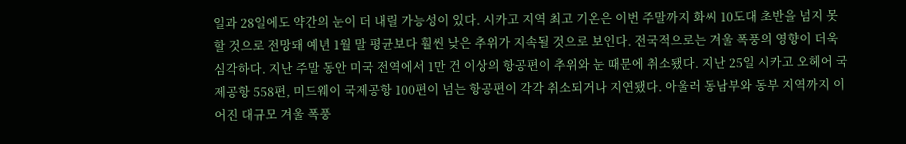일과 28일에도 약간의 눈이 더 내릴 가능성이 있다. 시카고 지역 최고 기온은 이번 주말까지 화씨 10도대 초반을 넘지 못할 것으로 전망돼 예년 1월 말 평균보다 훨씬 낮은 추위가 지속될 것으로 보인다. 전국적으로는 겨울 폭풍의 영향이 더욱 심각하다. 지난 주말 동안 미국 전역에서 1만 건 이상의 항공편이 추위와 눈 때문에 취소됐다. 지난 25일 시카고 오헤어 국제공항 558편, 미드웨이 국제공항 100편이 넘는 항공편이 각각 취소되거나 지연됐다. 아울러 동남부와 동부 지역까지 이어진 대규모 겨울 폭풍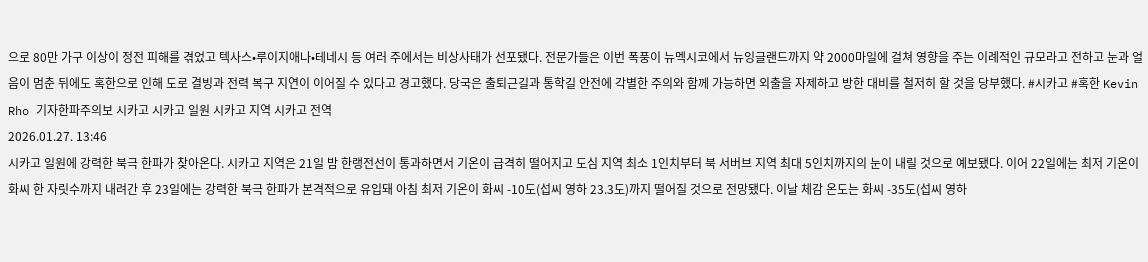으로 80만 가구 이상이 정전 피해를 겪었고 텍사스•루이지애나•테네시 등 여러 주에서는 비상사태가 선포됐다. 전문가들은 이번 폭풍이 뉴멕시코에서 뉴잉글랜드까지 약 2000마일에 걸쳐 영향을 주는 이례적인 규모라고 전하고 눈과 얼음이 멈춘 뒤에도 혹한으로 인해 도로 결빙과 전력 복구 지연이 이어질 수 있다고 경고했다. 당국은 출퇴근길과 통학길 안전에 각별한 주의와 함께 가능하면 외출을 자제하고 방한 대비를 철저히 할 것을 당부했다. #시카고 #혹한 Kevin Rho 기자한파주의보 시카고 시카고 일원 시카고 지역 시카고 전역
2026.01.27. 13:46
시카고 일원에 강력한 북극 한파가 찾아온다. 시카고 지역은 21일 밤 한랭전선이 통과하면서 기온이 급격히 떨어지고 도심 지역 최소 1인치부터 북 서버브 지역 최대 5인치까지의 눈이 내릴 것으로 예보됐다. 이어 22일에는 최저 기온이 화씨 한 자릿수까지 내려간 후 23일에는 강력한 북극 한파가 본격적으로 유입돼 아침 최저 기온이 화씨 -10도(섭씨 영하 23.3도)까지 떨어질 것으로 전망됐다. 이날 체감 온도는 화씨 -35도(섭씨 영하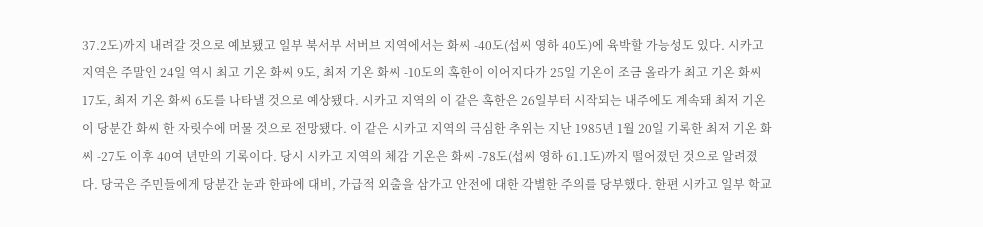37.2도)까지 내려갈 것으로 예보됐고 일부 북서부 서버브 지역에서는 화씨 -40도(섭씨 영하 40도)에 육박할 가능성도 있다. 시카고 지역은 주말인 24일 역시 최고 기온 화씨 9도, 최저 기온 화씨 -10도의 혹한이 이어지다가 25일 기온이 조금 올라가 최고 기온 화씨 17도, 최저 기온 화씨 6도를 나타낼 것으로 예상됐다. 시카고 지역의 이 같은 혹한은 26일부터 시작되는 내주에도 계속돼 최저 기온이 당분간 화씨 한 자릿수에 머물 것으로 전망됐다. 이 같은 시카고 지역의 극심한 추위는 지난 1985년 1월 20일 기록한 최저 기온 화씨 -27도 이후 40여 년만의 기록이다. 당시 시카고 지역의 체감 기온은 화씨 -78도(섭씨 영하 61.1도)까지 떨어졌던 것으로 알려졌다. 당국은 주민들에게 당분간 눈과 한파에 대비, 가급적 외출을 삼가고 안전에 대한 각별한 주의를 당부했다. 한편 시카고 일부 학교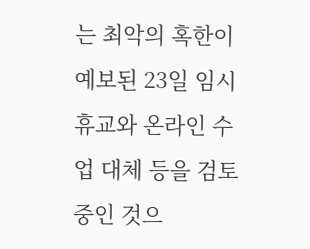는 최악의 혹한이 예보된 23일 임시 휴교와 온라인 수업 대체 등을 검토 중인 것으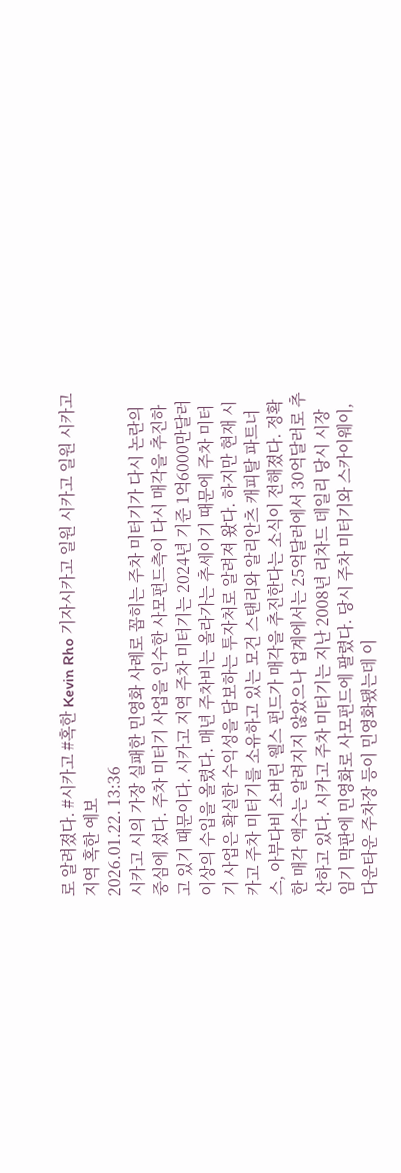로 알려졌다. #시카고 #혹한 Kevin Rho 기자시카고 일원 시카고 일원 시카고 지역 혹한 예보
2026.01.22. 13:36
시카고 시의 가장 실패한 민영화 사례로 꼽히는 주차 미터기가 다시 논란의 중심에 섰다. 주차 미터기 사업을 인수한 사모펀드측이 다시 매각을 추진하고 있기 때문이다. 시카고 지역 주차 미터기는 2024년 기준 1억6000만달러 이상의 수입을 올렸다. 매년 주차비는 올라가는 추세이기 때문에 주차 미터기 사업은 확실한 수익성을 담보하는 투자처로 알려져 왔다. 하지만 현재 시카고 주차 미터기를 소유하고 있는 모건 스탠리와 알리안츠 캐피탈 파트너스, 아부다비 소버린 웰스 펀드가 매각을 추진한다는 소식이 전해졌다. 정확한 매각 액수는 알려지지 않았으나 업계에서는 25억달러에서 30억달러로 추산하고 있다. 시카고 주차 미터기는 지난 2008년 리차드 데일리 당시 시장 임기 막판에 민영화로 사모펀드에 팔렸다. 당시 주차 미터기와 스카이웨이, 다운타운 주차장 등이 민영화됐는데 이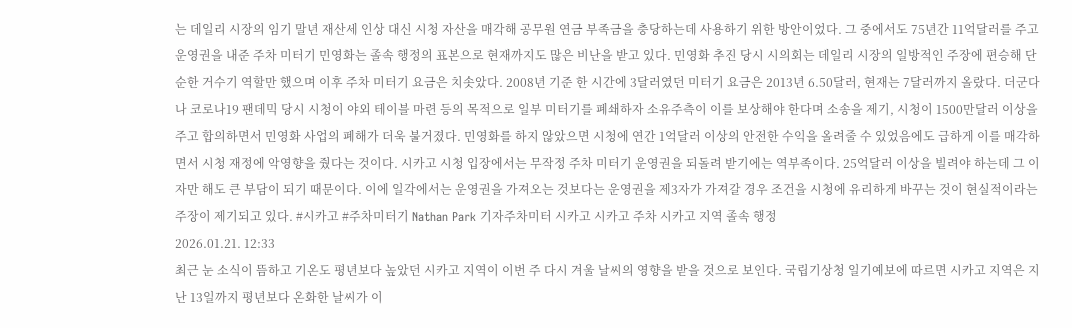는 데일리 시장의 임기 말년 재산세 인상 대신 시청 자산을 매각해 공무원 연금 부족금을 충당하는데 사용하기 위한 방안이었다. 그 중에서도 75년간 11억달러를 주고 운영권을 내준 주차 미터기 민영화는 졸속 행정의 표본으로 현재까지도 많은 비난을 받고 있다. 민영화 추진 당시 시의회는 데일리 시장의 일방적인 주장에 편승해 단순한 거수기 역할만 했으며 이후 주차 미터기 요금은 치솟았다. 2008년 기준 한 시간에 3달러였던 미터기 요금은 2013년 6.50달러, 현재는 7달러까지 올랐다. 더군다나 코로나19 팬데믹 당시 시청이 야외 테이블 마련 등의 목적으로 일부 미터기를 폐쇄하자 소유주측이 이를 보상해야 한다며 소송을 제기, 시청이 1500만달러 이상을 주고 합의하면서 민영화 사업의 폐해가 더욱 불거졌다. 민영화를 하지 않았으면 시청에 연간 1억달러 이상의 안전한 수익을 올려줄 수 있었음에도 급하게 이를 매각하면서 시청 재정에 악영향을 줬다는 것이다. 시카고 시청 입장에서는 무작정 주차 미터기 운영권을 되돌려 받기에는 역부족이다. 25억달러 이상을 빌려야 하는데 그 이자만 해도 큰 부담이 되기 때문이다. 이에 일각에서는 운영권을 가져오는 것보다는 운영권을 제3자가 가져갈 경우 조건을 시청에 유리하게 바꾸는 것이 현실적이라는 주장이 제기되고 있다. #시카고 #주차미터기 Nathan Park 기자주차미터 시카고 시카고 주차 시카고 지역 졸속 행정
2026.01.21. 12:33
최근 눈 소식이 뜸하고 기온도 평년보다 높았던 시카고 지역이 이번 주 다시 겨울 날씨의 영향을 받을 것으로 보인다. 국립기상청 일기예보에 따르면 시카고 지역은 지난 13일까지 평년보다 온화한 날씨가 이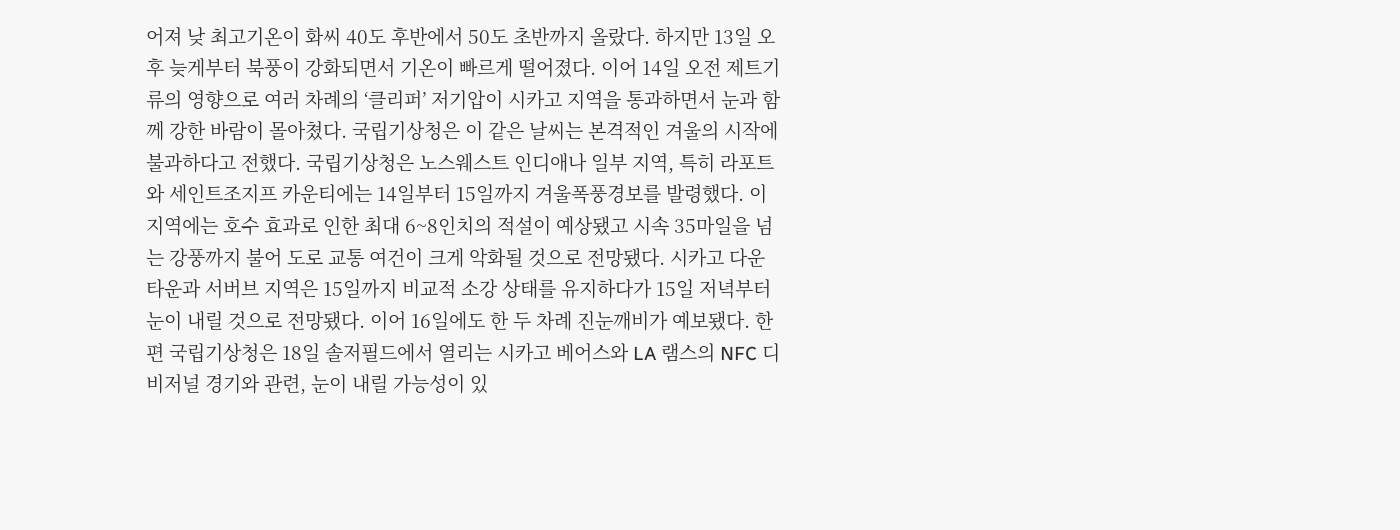어져 낮 최고기온이 화씨 40도 후반에서 50도 초반까지 올랐다. 하지만 13일 오후 늦게부터 북풍이 강화되면서 기온이 빠르게 떨어졌다. 이어 14일 오전 제트기류의 영향으로 여러 차례의 ‘클리퍼’ 저기압이 시카고 지역을 통과하면서 눈과 함께 강한 바람이 몰아쳤다. 국립기상청은 이 같은 날씨는 본격적인 겨울의 시작에 불과하다고 전했다. 국립기상청은 노스웨스트 인디애나 일부 지역, 특히 라포트와 세인트조지프 카운티에는 14일부터 15일까지 겨울폭풍경보를 발령했다. 이 지역에는 호수 효과로 인한 최대 6~8인치의 적설이 예상됐고 시속 35마일을 넘는 강풍까지 불어 도로 교통 여건이 크게 악화될 것으로 전망됐다. 시카고 다운타운과 서버브 지역은 15일까지 비교적 소강 상태를 유지하다가 15일 저녁부터 눈이 내릴 것으로 전망됐다. 이어 16일에도 한 두 차례 진눈깨비가 예보됐다. 한편 국립기상청은 18일 솔저필드에서 열리는 시카고 베어스와 LA 램스의 NFC 디비저널 경기와 관련, 눈이 내릴 가능성이 있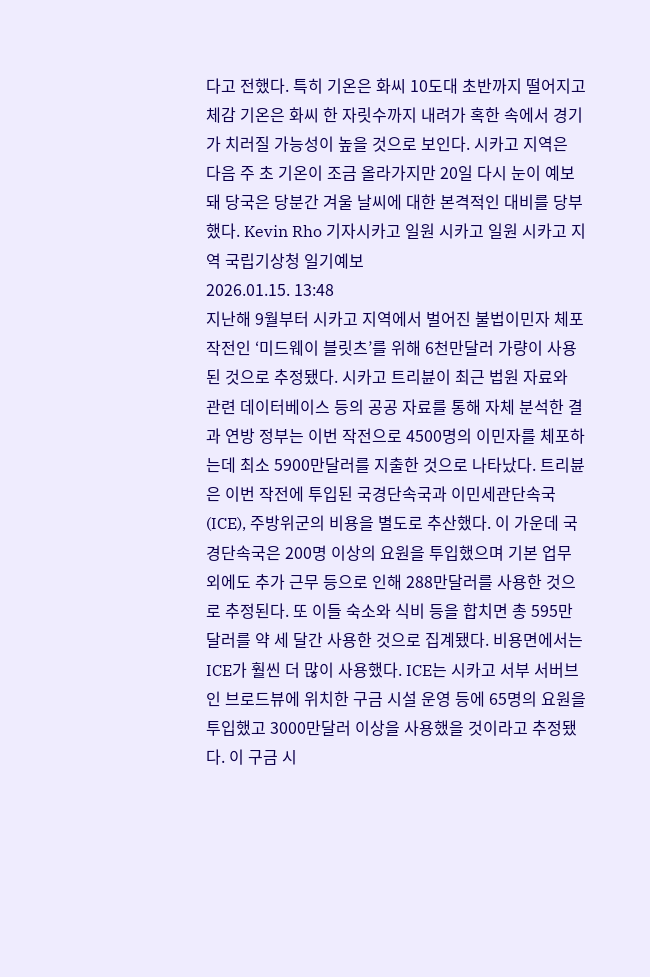다고 전했다. 특히 기온은 화씨 10도대 초반까지 떨어지고 체감 기온은 화씨 한 자릿수까지 내려가 혹한 속에서 경기가 치러질 가능성이 높을 것으로 보인다. 시카고 지역은 다음 주 초 기온이 조금 올라가지만 20일 다시 눈이 예보돼 당국은 당분간 겨울 날씨에 대한 본격적인 대비를 당부했다. Kevin Rho 기자시카고 일원 시카고 일원 시카고 지역 국립기상청 일기예보
2026.01.15. 13:48
지난해 9월부터 시카고 지역에서 벌어진 불법이민자 체포 작전인 ‘미드웨이 블릿츠’를 위해 6천만달러 가량이 사용된 것으로 추정됐다. 시카고 트리뷴이 최근 법원 자료와 관련 데이터베이스 등의 공공 자료를 통해 자체 분석한 결과 연방 정부는 이번 작전으로 4500명의 이민자를 체포하는데 최소 5900만달러를 지출한 것으로 나타났다. 트리뷴은 이번 작전에 투입된 국경단속국과 이민세관단속국(ICE), 주방위군의 비용을 별도로 추산했다. 이 가운데 국경단속국은 200명 이상의 요원을 투입했으며 기본 업무 외에도 추가 근무 등으로 인해 288만달러를 사용한 것으로 추정된다. 또 이들 숙소와 식비 등을 합치면 총 595만달러를 약 세 달간 사용한 것으로 집계됐다. 비용면에서는 ICE가 훨씬 더 많이 사용했다. ICE는 시카고 서부 서버브인 브로드뷰에 위치한 구금 시설 운영 등에 65명의 요원을 투입했고 3000만달러 이상을 사용했을 것이라고 추정됐다. 이 구금 시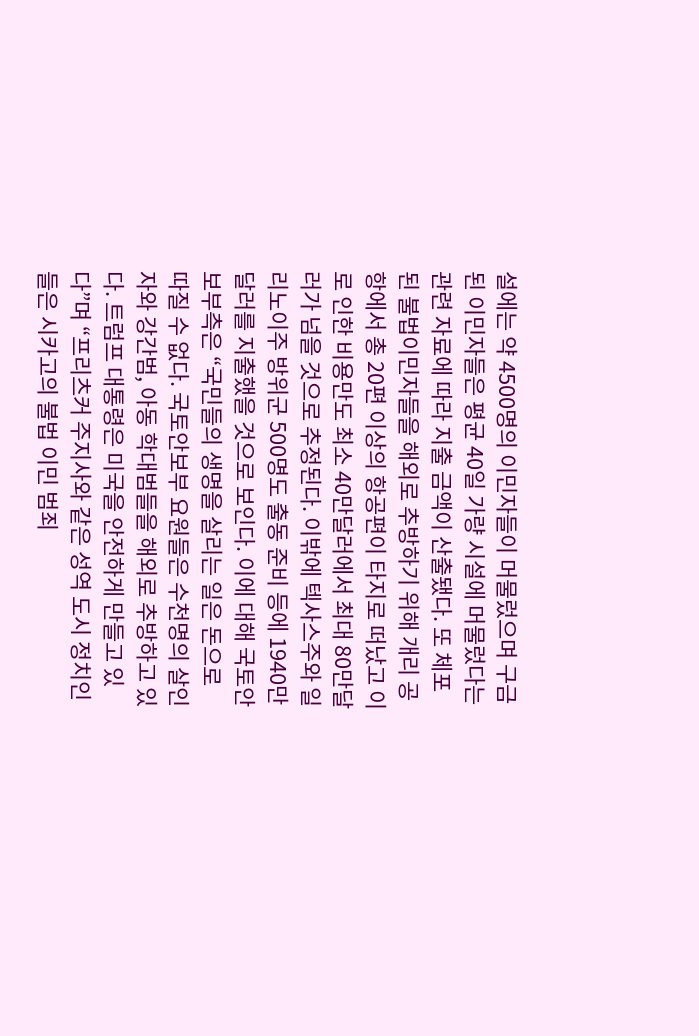설에는 약 4500명의 이민자들이 머물렀으며 구금된 이민자들은 평균 40일 가량 시설에 머물렀다는 관련 자료에 따라 지출 금액이 산출됐다. 또 체포된 불법이민자들을 해외로 추방하기 위해 개리 공항에서 총 20편 이상의 항공편이 타지로 떠났고 이로 인한 비용만도 최소 40만달러에서 최대 80만달러가 넘을 것으로 추정된다. 이밖에 텍사스주와 일리노이주 방위군 500명도 출동 준비 등에 1940만달러를 지출했을 것으로 보인다. 이에 대해 국토안보부측은 “국민들의 생명을 살리는 일은 돈으로 따질 수 없다. 국토안보부 요원들은 수천명의 살인자와 강간범, 아동 학대범들을 해외로 추방하고 있다. 트럼프 대통령은 미국을 안전하게 만들고 있다”며 “프리츠커 주지사와 같은 성역 도시 정치인들은 시카고의 불법 이민 범죄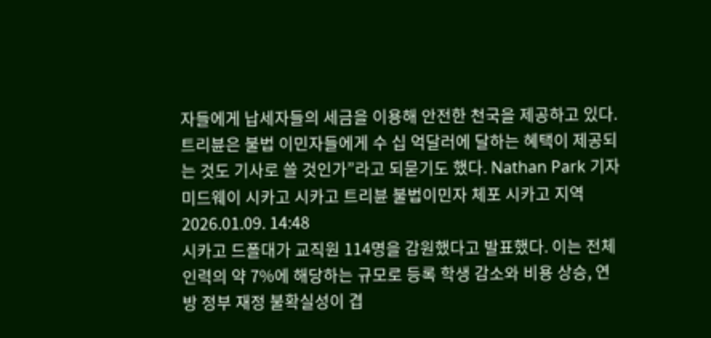자들에게 납세자들의 세금을 이용해 안전한 천국을 제공하고 있다. 트리뷴은 불법 이민자들에게 수 십 억달러에 달하는 혜택이 제공되는 것도 기사로 쓸 것인가”라고 되묻기도 했다. Nathan Park 기자미드웨이 시카고 시카고 트리뷴 불법이민자 체포 시카고 지역
2026.01.09. 14:48
시카고 드폴대가 교직원 114명을 감원했다고 발표했다. 이는 전체 인력의 약 7%에 해당하는 규모로 등록 학생 감소와 비용 상승, 연방 정부 재정 불확실성이 겹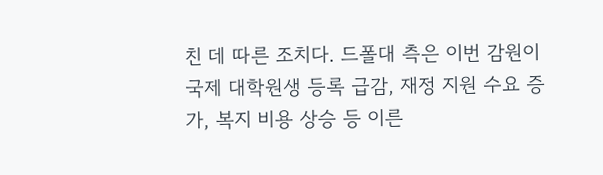친 데 따른 조치다. 드폴대 측은 이번 감원이 국제 대학원생 등록 급감, 재정 지원 수요 증가, 복지 비용 상승 등 이른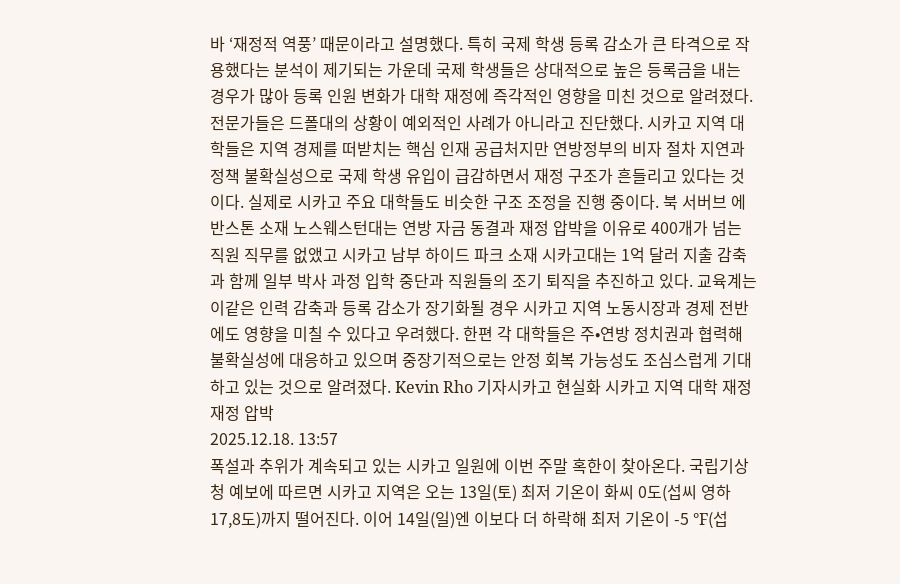바 ‘재정적 역풍’ 때문이라고 설명했다. 특히 국제 학생 등록 감소가 큰 타격으로 작용했다는 분석이 제기되는 가운데 국제 학생들은 상대적으로 높은 등록금을 내는 경우가 많아 등록 인원 변화가 대학 재정에 즉각적인 영향을 미친 것으로 알려졌다. 전문가들은 드폴대의 상황이 예외적인 사례가 아니라고 진단했다. 시카고 지역 대학들은 지역 경제를 떠받치는 핵심 인재 공급처지만 연방정부의 비자 절차 지연과 정책 불확실성으로 국제 학생 유입이 급감하면서 재정 구조가 흔들리고 있다는 것이다. 실제로 시카고 주요 대학들도 비슷한 구조 조정을 진행 중이다. 북 서버브 에반스톤 소재 노스웨스턴대는 연방 자금 동결과 재정 압박을 이유로 400개가 넘는 직원 직무를 없앴고 시카고 남부 하이드 파크 소재 시카고대는 1억 달러 지출 감축과 함께 일부 박사 과정 입학 중단과 직원들의 조기 퇴직을 추진하고 있다. 교육계는 이같은 인력 감축과 등록 감소가 장기화될 경우 시카고 지역 노동시장과 경제 전반에도 영향을 미칠 수 있다고 우려했다. 한편 각 대학들은 주•연방 정치권과 협력해 불확실성에 대응하고 있으며 중장기적으로는 안정 회복 가능성도 조심스럽게 기대하고 있는 것으로 알려졌다. Kevin Rho 기자시카고 현실화 시카고 지역 대학 재정 재정 압박
2025.12.18. 13:57
폭설과 추위가 계속되고 있는 시카고 일원에 이번 주말 혹한이 찾아온다. 국립기상청 예보에 따르면 시카고 지역은 오는 13일(토) 최저 기온이 화씨 0도(섭씨 영하 17,8도)까지 떨어진다. 이어 14일(일)엔 이보다 더 하락해 최저 기온이 -5 °F(섭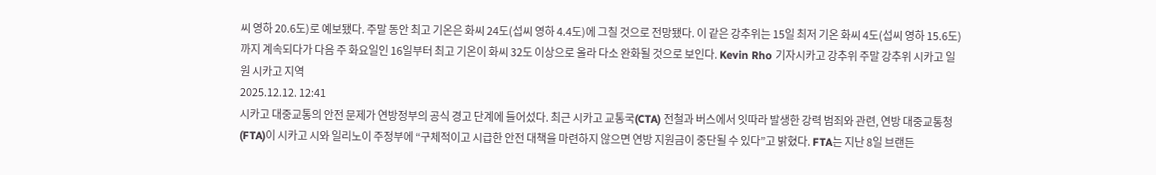씨 영하 20.6도)로 예보됐다. 주말 동안 최고 기온은 화씨 24도(섭씨 영하 4.4도)에 그칠 것으로 전망됐다. 이 같은 강추위는 15일 최저 기온 화씨 4도(섭씨 영하 15.6도)까지 계속되다가 다음 주 화요일인 16일부터 최고 기온이 화씨 32도 이상으로 올라 다소 완화될 것으로 보인다. Kevin Rho 기자시카고 강추위 주말 강추위 시카고 일원 시카고 지역
2025.12.12. 12:41
시카고 대중교통의 안전 문제가 연방정부의 공식 경고 단계에 들어섰다. 최근 시카고 교통국(CTA) 전철과 버스에서 잇따라 발생한 강력 범죄와 관련, 연방 대중교통청(FTA)이 시카고 시와 일리노이 주정부에 “구체적이고 시급한 안전 대책을 마련하지 않으면 연방 지원금이 중단될 수 있다”고 밝혔다. FTA는 지난 8일 브랜든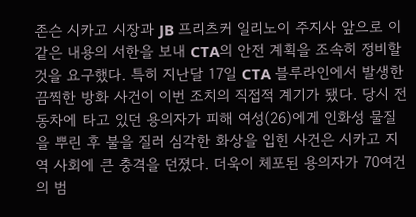존슨 시카고 시장과 JB 프리츠커 일리노이 주지사 앞으로 이 같은 내용의 서한을 보내 CTA의 안전 계획을 조속히 정비할 것을 요구했다. 특히 지난달 17일 CTA 블루라인에서 발생한 끔찍한 방화 사건이 이번 조치의 직접적 계기가 됐다. 당시 전동차에 타고 있던 용의자가 피해 여성(26)에게 인화성 물질을 뿌린 후 불을 질러 심각한 화상을 입힌 사건은 시카고 지역 사회에 큰 충격을 던졌다. 더욱이 체포된 용의자가 70여건의 범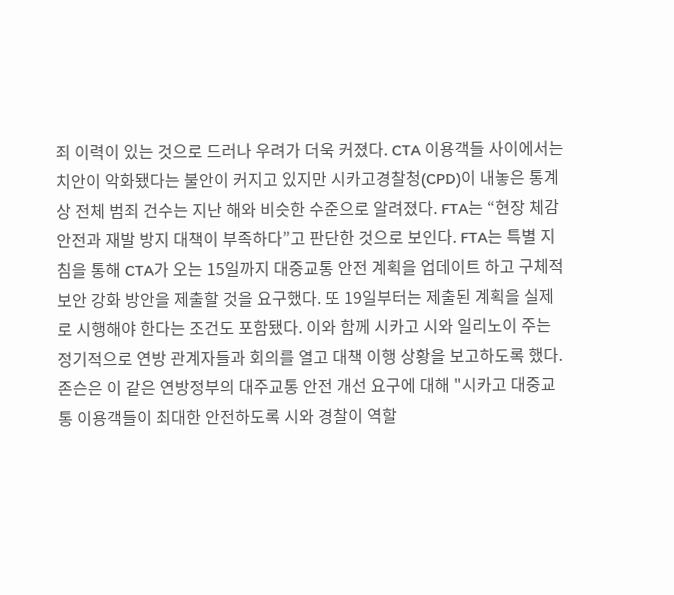죄 이력이 있는 것으로 드러나 우려가 더욱 커졌다. CTA 이용객들 사이에서는 치안이 악화됐다는 불안이 커지고 있지만 시카고경찰청(CPD)이 내놓은 통계상 전체 범죄 건수는 지난 해와 비슷한 수준으로 알려졌다. FTA는 “현장 체감 안전과 재발 방지 대책이 부족하다”고 판단한 것으로 보인다. FTA는 특별 지침을 통해 CTA가 오는 15일까지 대중교통 안전 계획을 업데이트 하고 구체적 보안 강화 방안을 제출할 것을 요구했다. 또 19일부터는 제출된 계획을 실제로 시행해야 한다는 조건도 포함됐다. 이와 함께 시카고 시와 일리노이 주는 정기적으로 연방 관계자들과 회의를 열고 대책 이행 상황을 보고하도록 했다. 존슨은 이 같은 연방정부의 대주교통 안전 개선 요구에 대해 "시카고 대중교통 이용객들이 최대한 안전하도록 시와 경찰이 역할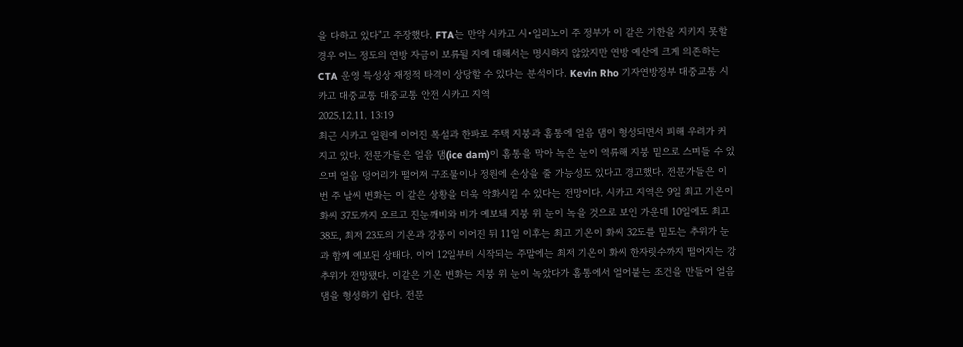을 다하고 있다"고 주장했다. FTA는 만약 시카고 시•일리노이 주 정부가 이 같은 기한을 지키지 못할 경우 어느 정도의 연방 자금이 보류될 지에 대해서는 명시하지 않았지만 연방 예산에 크게 의존하는 CTA 운영 특성상 재정적 타격이 상당할 수 있다는 분석이다. Kevin Rho 기자연방정부 대중교통 시카고 대중교통 대중교통 안전 시카고 지역
2025.12.11. 13:19
최근 시카고 일원에 이어진 폭설과 한파로 주택 지붕과 홈통에 얼음 댐이 형성되면서 피해 우려가 커지고 있다. 전문가들은 얼음 댐(ice dam)이 홈통을 막아 녹은 눈이 역류해 지붕 밑으로 스며들 수 있으며 얼음 덩어리가 떨어져 구조물이나 정원에 손상을 줄 가능성도 있다고 경고했다. 전문가들은 이번 주 날씨 변화는 이 같은 상황을 더욱 악화시킬 수 있다는 전망이다. 시카고 지역은 9일 최고 기온이 화씨 37도까지 오르고 진눈깨비와 비가 예보돼 지붕 위 눈이 녹을 것으로 보인 가운데 10일에도 최고 38도, 최저 23도의 기온과 강풍이 이어진 뒤 11일 이후는 최고 기온이 화씨 32도를 밑도는 추위가 눈과 함께 예보된 상태다. 이어 12일부터 시작되는 주말에는 최저 기온이 화씨 한자릿수까지 떨어지는 강추위가 전망됐다. 이같은 기온 변화는 지붕 위 눈이 녹았다가 홈통에서 얼어붙는 조건을 만들어 얼음 댐을 형성하기 쉽다. 전문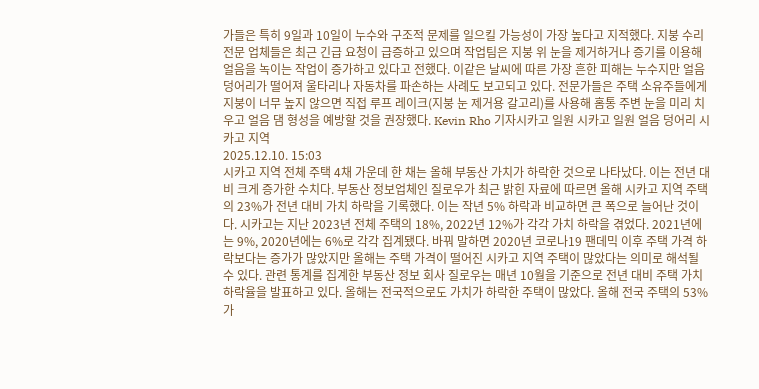가들은 특히 9일과 10일이 누수와 구조적 문제를 일으킬 가능성이 가장 높다고 지적했다. 지붕 수리 전문 업체들은 최근 긴급 요청이 급증하고 있으며 작업팀은 지붕 위 눈을 제거하거나 증기를 이용해 얼음을 녹이는 작업이 증가하고 있다고 전했다. 이같은 날씨에 따른 가장 흔한 피해는 누수지만 얼음 덩어리가 떨어져 울타리나 자동차를 파손하는 사례도 보고되고 있다. 전문가들은 주택 소유주들에게 지붕이 너무 높지 않으면 직접 루프 레이크(지붕 눈 제거용 갈고리)를 사용해 홈통 주변 눈을 미리 치우고 얼음 댐 형성을 예방할 것을 권장했다. Kevin Rho 기자시카고 일원 시카고 일원 얼음 덩어리 시카고 지역
2025.12.10. 15:03
시카고 지역 전체 주택 4채 가운데 한 채는 올해 부동산 가치가 하락한 것으로 나타났다. 이는 전년 대비 크게 증가한 수치다. 부동산 정보업체인 질로우가 최근 밝힌 자료에 따르면 올해 시카고 지역 주택의 23%가 전년 대비 가치 하락을 기록했다. 이는 작년 5% 하락과 비교하면 큰 폭으로 늘어난 것이다. 시카고는 지난 2023년 전체 주택의 18%, 2022년 12%가 각각 가치 하락을 겪었다. 2021년에는 9%, 2020년에는 6%로 각각 집계됐다. 바꿔 말하면 2020년 코로나19 팬데믹 이후 주택 가격 하락보다는 증가가 많았지만 올해는 주택 가격이 떨어진 시카고 지역 주택이 많았다는 의미로 해석될 수 있다. 관련 통계를 집계한 부동산 정보 회사 질로우는 매년 10월을 기준으로 전년 대비 주택 가치 하락율을 발표하고 있다. 올해는 전국적으로도 가치가 하락한 주택이 많았다. 올해 전국 주택의 53%가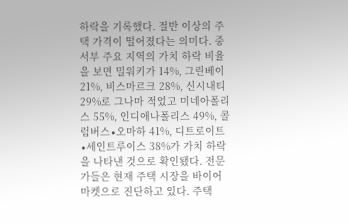하락을 기록했다. 절반 이상의 주택 가격이 떨어졌다는 의미다. 중서부 주요 지역의 가치 하락 비율을 보면 밀워키가 14%, 그린베이 21%, 비스마르크 28%, 신시내티 29%로 그나마 적었고 미네아폴리스 55%, 인디애나폴리스 49%, 콜럼버스∙오마하 41%, 디트로이트∙세인트루이스 38%가 가치 하락을 나타낸 것으로 확인됐다. 전문가들은 현재 주택 시장을 바이어 마켓으로 진단하고 있다. 주택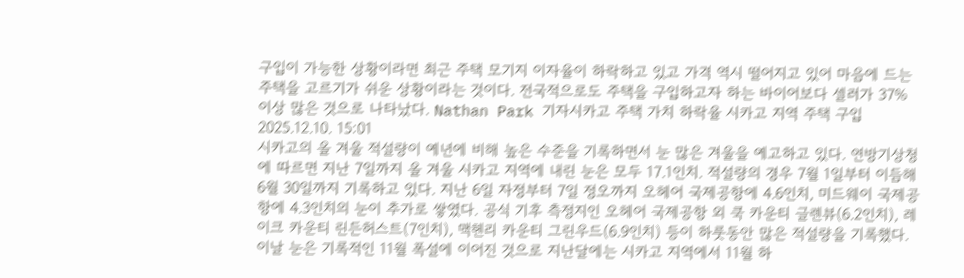구입이 가능한 상황이라면 최근 주택 모기지 이자율이 하락하고 있고 가격 역시 떨어지고 있어 마음에 드는 주택을 고르기가 쉬운 상황이라는 것이다. 전국적으로도 주택을 구입하고자 하는 바이어보다 셀러가 37% 이상 많은 것으로 나타났다. Nathan Park 기자시카고 주택 가치 하락율 시카고 지역 주택 구입
2025.12.10. 15:01
시카고의 올 겨울 적설량이 예년에 비해 높은 수준을 기록하면서 눈 많은 겨울을 예고하고 있다. 연방기상청에 따르면 지난 7일까지 올 겨울 시카고 지역에 내린 눈은 모두 17.1인치. 적설량의 경우 7월 1일부터 이듬해 6월 30일까지 기록하고 있다. 지난 6일 자정부터 7일 정오까지 오헤어 국제공항에 4.6인치, 미드웨이 국제공항에 4.3인치의 눈이 추가로 쌓였다. 공식 기후 측정지인 오헤어 국제공항 외 쿡 카운티 글렌뷰(6.2인치), 레이크 카운티 린든허스트(7인치), 맥헨리 카운티 그린우드(6.9인치) 등이 하룻동안 많은 적설량을 기록했다. 이날 눈은 기록적인 11월 폭설에 이어진 것으로 지난달에는 시카고 지역에서 11월 하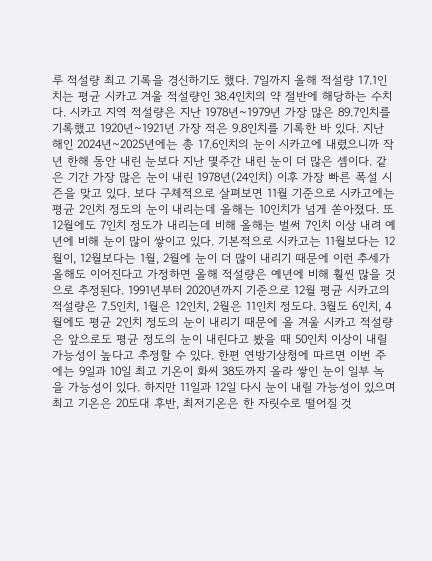루 적설량 최고 기록을 경신하기도 했다. 7일까지 올해 적설량 17.1인치는 평균 시카고 겨울 적설량인 38.4인치의 약 절반에 해당하는 수치다. 시카고 지역 적설량은 지난 1978년~1979년 가장 많은 89.7인치를 기록했고 1920년~1921년 가장 적은 9.8인치를 기록한 바 있다. 지난 해인 2024년~2025년에는 총 17.6인치의 눈이 시카고에 내렸으니까 작년 한해 동안 내린 눈보다 지난 몇주간 내린 눈이 더 많은 셈이다. 같은 기간 가장 많은 눈이 내린 1978년(24인치) 이후 가장 빠른 폭설 시즌을 맞고 있다. 보다 구체적으로 살펴보면 11월 기준으로 시카고에는 평균 2인치 정도의 눈이 내리는데 올해는 10인치가 넘게 쏟아졌다. 또 12월에도 7인치 정도가 내리는데 비해 올해는 벌써 7인치 이상 내려 예년에 비해 눈이 많이 쌓이고 있다. 기본적으로 시카고는 11월보다는 12월이, 12월보다는 1월, 2월에 눈이 더 많이 내리기 때문에 이런 추세가 올해도 이어진다고 가정하면 올해 적설량은 예년에 비해 훨씬 많을 것으로 추정된다. 1991년부터 2020년까지 기준으로 12월 평균 시카고의 적설량은 7.5인치, 1월은 12인치, 2월은 11인치 정도다. 3월도 6인치, 4월에도 평균 2인치 정도의 눈이 내리기 때문에 올 겨울 시카고 적설량은 앞으로도 평균 정도의 눈이 내린다고 봤을 때 50인치 이상이 내릴 가능성이 높다고 추정할 수 있다. 한편 연방기상청에 따르면 이번 주에는 9일과 10일 최고 기온이 화씨 38도까지 올라 쌓인 눈이 일부 녹을 가능성이 있다. 하지만 11일과 12일 다시 눈이 내릴 가능성이 있으며 최고 기온은 20도대 후반, 최저기온은 한 자릿수로 떨어질 것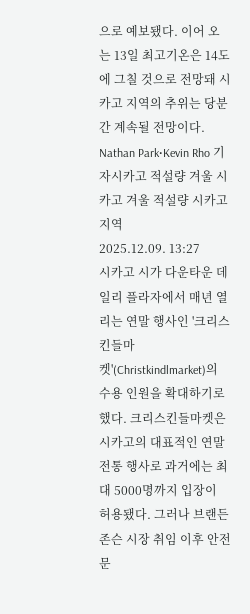으로 예보됐다. 이어 오는 13일 최고기온은 14도에 그칠 것으로 전망돼 시카고 지역의 추위는 당분간 계속될 전망이다. Nathan Park•Kevin Rho 기자시카고 적설량 겨울 시카고 겨울 적설량 시카고 지역
2025.12.09. 13:27
시카고 시가 다운타운 데일리 플라자에서 매년 열리는 연말 행사인 '크리스킨들마켓'(Christkindlmarket)의 수용 인원을 확대하기로 했다. 크리스킨들마켓은 시카고의 대표적인 연말 전통 행사로 과거에는 최대 5000명까지 입장이 허용됐다. 그러나 브랜든 존슨 시장 취임 이후 안전 문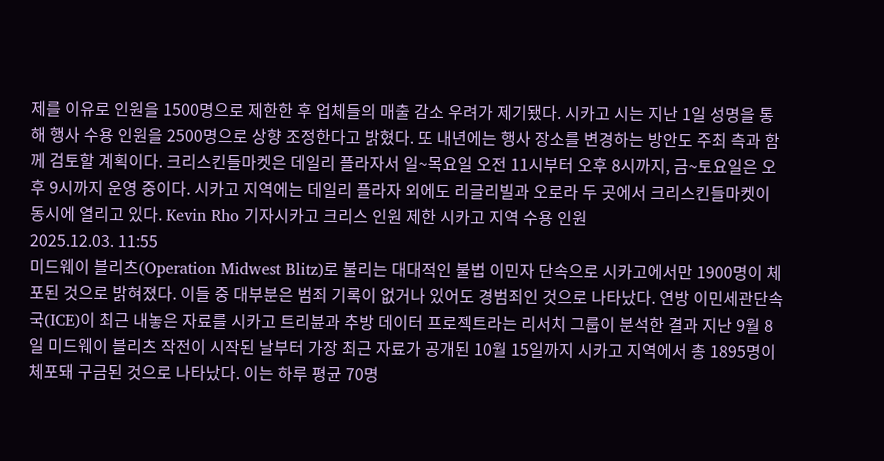제를 이유로 인원을 1500명으로 제한한 후 업체들의 매출 감소 우려가 제기됐다. 시카고 시는 지난 1일 성명을 통해 행사 수용 인원을 2500명으로 상향 조정한다고 밝혔다. 또 내년에는 행사 장소를 변경하는 방안도 주최 측과 함께 검토할 계획이다. 크리스킨들마켓은 데일리 플라자서 일~목요일 오전 11시부터 오후 8시까지, 금~토요일은 오후 9시까지 운영 중이다. 시카고 지역에는 데일리 플라자 외에도 리글리빌과 오로라 두 곳에서 크리스킨들마켓이 동시에 열리고 있다. Kevin Rho 기자시카고 크리스 인원 제한 시카고 지역 수용 인원
2025.12.03. 11:55
미드웨이 블리츠(Operation Midwest Blitz)로 불리는 대대적인 불법 이민자 단속으로 시카고에서만 1900명이 체포된 것으로 밝혀졌다. 이들 중 대부분은 범죄 기록이 없거나 있어도 경범죄인 것으로 나타났다. 연방 이민세관단속국(ICE)이 최근 내놓은 자료를 시카고 트리뷴과 추방 데이터 프로젝트라는 리서치 그룹이 분석한 결과 지난 9월 8일 미드웨이 블리츠 작전이 시작된 날부터 가장 최근 자료가 공개된 10월 15일까지 시카고 지역에서 총 1895명이 체포돼 구금된 것으로 나타났다. 이는 하루 평균 70명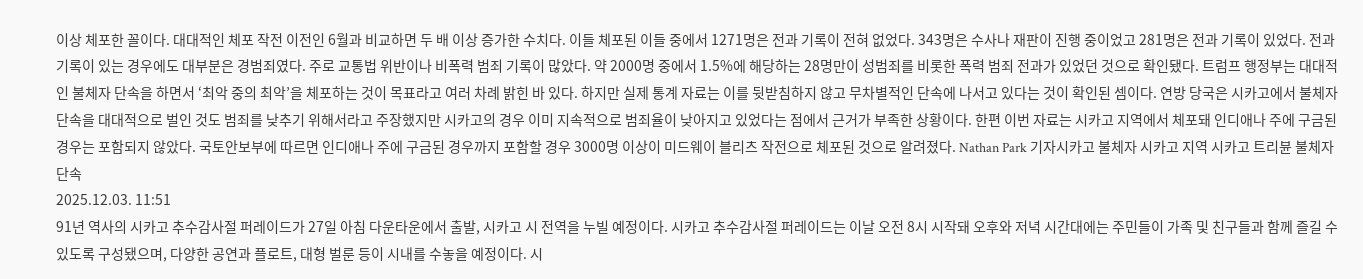이상 체포한 꼴이다. 대대적인 체포 작전 이전인 6월과 비교하면 두 배 이상 증가한 수치다. 이들 체포된 이들 중에서 1271명은 전과 기록이 전혀 없었다. 343명은 수사나 재판이 진행 중이었고 281명은 전과 기록이 있었다. 전과 기록이 있는 경우에도 대부분은 경범죄였다. 주로 교통법 위반이나 비폭력 범죄 기록이 많았다. 약 2000명 중에서 1.5%에 해당하는 28명만이 성범죄를 비롯한 폭력 범죄 전과가 있었던 것으로 확인됐다. 트럼프 행정부는 대대적인 불체자 단속을 하면서 ‘최악 중의 최악’을 체포하는 것이 목표라고 여러 차례 밝힌 바 있다. 하지만 실제 통계 자료는 이를 뒷받침하지 않고 무차별적인 단속에 나서고 있다는 것이 확인된 셈이다. 연방 당국은 시카고에서 불체자 단속을 대대적으로 벌인 것도 범죄를 낮추기 위해서라고 주장했지만 시카고의 경우 이미 지속적으로 범죄율이 낮아지고 있었다는 점에서 근거가 부족한 상황이다. 한편 이번 자료는 시카고 지역에서 체포돼 인디애나 주에 구금된 경우는 포함되지 않았다. 국토안보부에 따르면 인디애나 주에 구금된 경우까지 포함할 경우 3000명 이상이 미드웨이 블리츠 작전으로 체포된 것으로 알려졌다. Nathan Park 기자시카고 불체자 시카고 지역 시카고 트리뷴 불체자 단속
2025.12.03. 11:51
91년 역사의 시카고 추수감사절 퍼레이드가 27일 아침 다운타운에서 출발, 시카고 시 전역을 누빌 예정이다. 시카고 추수감사절 퍼레이드는 이날 오전 8시 시작돼 오후와 저녁 시간대에는 주민들이 가족 및 친구들과 함께 즐길 수 있도록 구성됐으며, 다양한 공연과 플로트, 대형 벌룬 등이 시내를 수놓을 예정이다. 시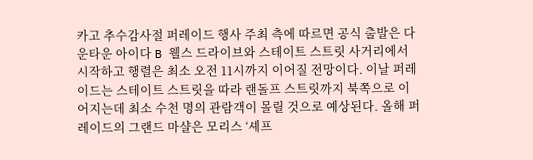카고 추수감사절 퍼레이드 행사 주최 측에 따르면 공식 출발은 다운타운 아이다 B 웰스 드라이브와 스테이트 스트릿 사거리에서 시작하고 행렬은 최소 오전 11시까지 이어질 전망이다. 이날 퍼레이드는 스테이트 스트릿을 따라 랜돌프 스트릿까지 북쪽으로 이어지는데 최소 수천 명의 관람객이 몰릴 것으로 예상된다. 올해 퍼레이드의 그랜드 마샬은 모리스 ‘셰프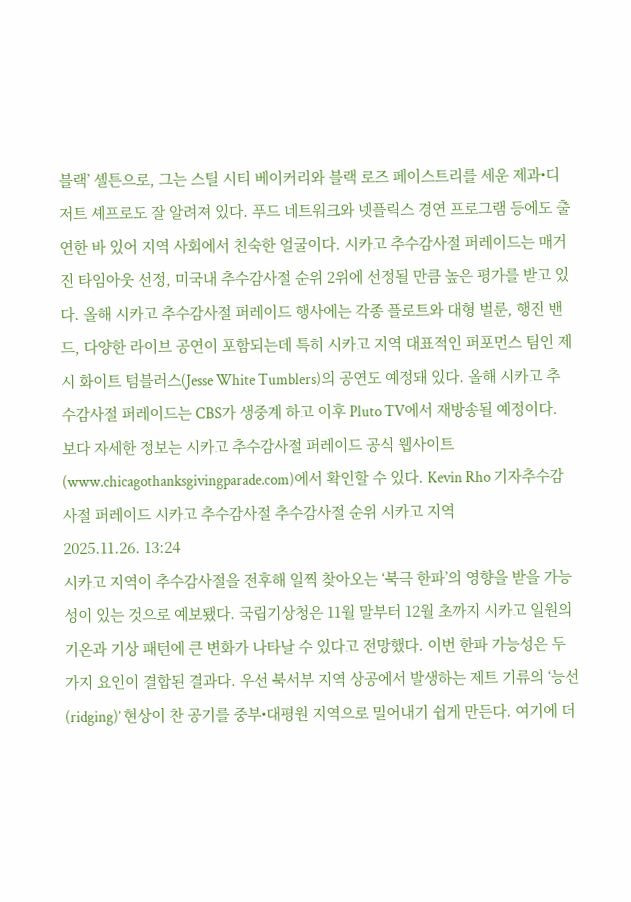블랙’ 셸튼으로, 그는 스틸 시티 베이커리와 블랙 로즈 페이스트리를 세운 제과•디저트 셰프로도 잘 알려져 있다. 푸드 네트워크와 넷플릭스 경연 프로그램 등에도 출연한 바 있어 지역 사회에서 친숙한 얼굴이다. 시카고 추수감사절 퍼레이드는 매거진 타임아웃 선정, 미국내 추수감사절 순위 2위에 선정될 만큼 높은 평가를 받고 있다. 올해 시카고 추수감사절 퍼레이드 행사에는 각종 플로트와 대형 벌룬, 행진 밴드, 다양한 라이브 공연이 포함되는데 특히 시카고 지역 대표적인 퍼포먼스 팀인 제시 화이트 텀블러스(Jesse White Tumblers)의 공연도 예정돼 있다. 올해 시카고 추수감사절 퍼레이드는 CBS가 생중계 하고 이후 Pluto TV에서 재방송될 예정이다. 보다 자세한 정보는 시카고 추수감사절 퍼레이드 공식 웹사이트(www.chicagothanksgivingparade.com)에서 확인할 수 있다. Kevin Rho 기자추수감사절 퍼레이드 시카고 추수감사절 추수감사절 순위 시카고 지역
2025.11.26. 13:24
시카고 지역이 추수감사절을 전후해 일찍 찾아오는 ‘북극 한파’의 영향을 받을 가능성이 있는 것으로 예보됐다. 국립기상청은 11월 말부터 12월 초까지 시카고 일원의 기온과 기상 패턴에 큰 변화가 나타날 수 있다고 전망했다. 이번 한파 가능성은 두 가지 요인이 결합된 결과다. 우선 북서부 지역 상공에서 발생하는 제트 기류의 ‘능선(ridging)’ 현상이 찬 공기를 중부•대평원 지역으로 밀어내기 쉽게 만든다. 여기에 더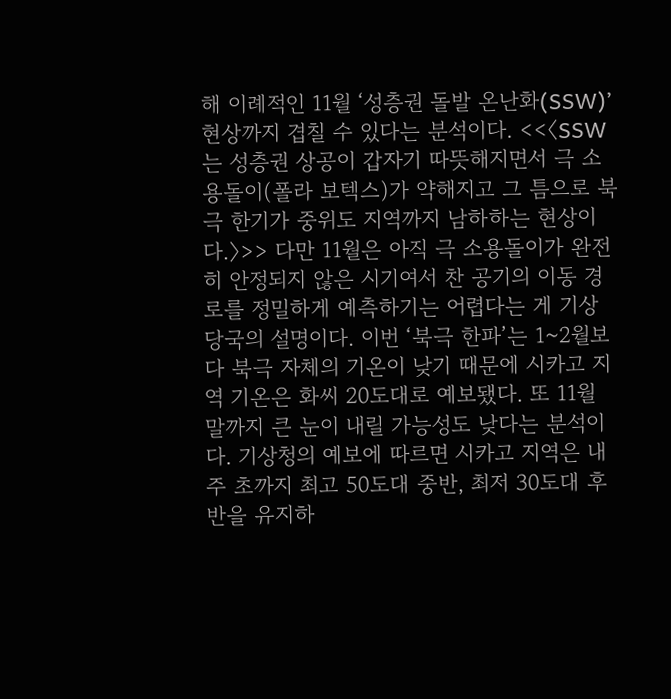해 이례적인 11월 ‘성층권 돌발 온난화(SSW)’ 현상까지 겹칠 수 있다는 분석이다. <<〈SSW는 성층권 상공이 갑자기 따뜻해지면서 극 소용돌이(폴라 보텍스)가 약해지고 그 틈으로 북극 한기가 중위도 지역까지 남하하는 현상이다.〉>> 다만 11월은 아직 극 소용돌이가 완전히 안정되지 않은 시기여서 찬 공기의 이동 경로를 정밀하게 예측하기는 어렵다는 게 기상 당국의 설명이다. 이번 ‘북극 한파’는 1~2월보다 북극 자체의 기온이 낮기 때문에 시카고 지역 기온은 화씨 20도대로 예보됐다. 또 11월 말까지 큰 눈이 내릴 가능성도 낮다는 분석이다. 기상청의 예보에 따르면 시카고 지역은 내주 초까지 최고 50도대 중반, 최저 30도대 후반을 유지하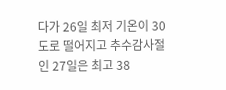다가 26일 최저 기온이 30도로 떨어지고 추수감사절인 27일은 최고 38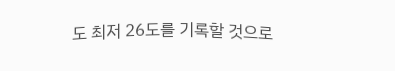도 최저 26도를 기록할 것으로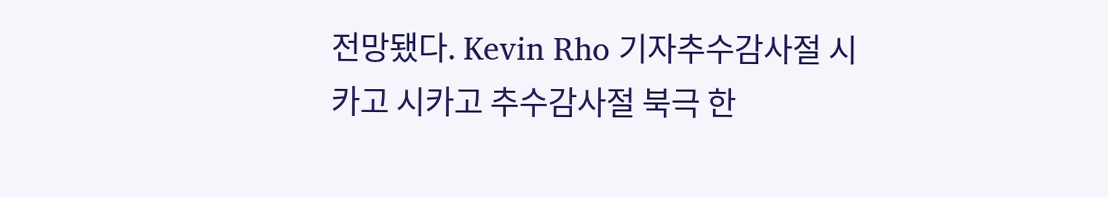전망됐다. Kevin Rho 기자추수감사절 시카고 시카고 추수감사절 북극 한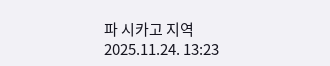파 시카고 지역
2025.11.24. 13:23